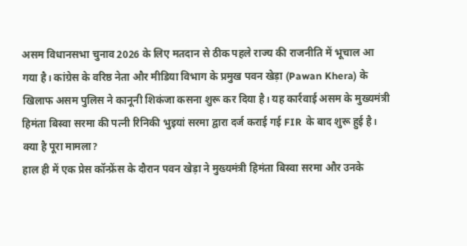असम विधानसभा चुनाव 2026 के लिए मतदान से ठीक पहले राज्य की राजनीति में भूचाल आ गया है। कांग्रेस के वरिष्ठ नेता और मीडिया विभाग के प्रमुख पवन खेड़ा (Pawan Khera) के खिलाफ असम पुलिस ने कानूनी शिकंजा कसना शुरू कर दिया है। यह कार्रवाई असम के मुख्यमंत्री हिमंता बिस्वा सरमा की पत्नी रिनिकी भुइयां सरमा द्वारा दर्ज कराई गई FIR के बाद शुरू हुई है।
क्या है पूरा मामला?
हाल ही में एक प्रेस कॉन्फ्रेंस के दौरान पवन खेड़ा ने मुख्यमंत्री हिमंता बिस्वा सरमा और उनके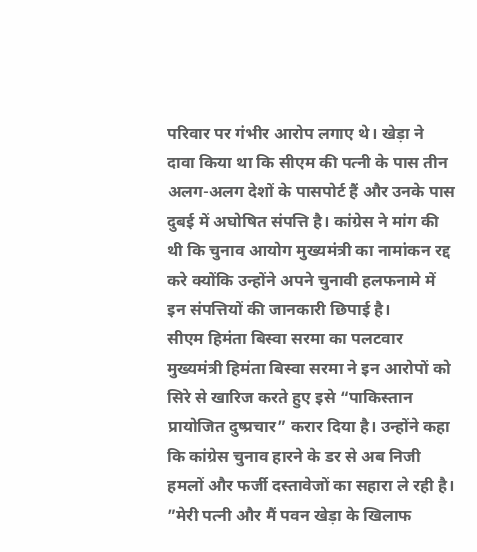परिवार पर गंभीर आरोप लगाए थे। खेड़ा ने दावा किया था कि सीएम की पत्नी के पास तीन अलग-अलग देशों के पासपोर्ट हैं और उनके पास दुबई में अघोषित संपत्ति है। कांग्रेस ने मांग की थी कि चुनाव आयोग मुख्यमंत्री का नामांकन रद्द करे क्योंकि उन्होंने अपने चुनावी हलफनामे में इन संपत्तियों की जानकारी छिपाई है।
सीएम हिमंता बिस्वा सरमा का पलटवार
मुख्यमंत्री हिमंता बिस्वा सरमा ने इन आरोपों को सिरे से खारिज करते हुए इसे “पाकिस्तान प्रायोजित दुष्प्रचार” करार दिया है। उन्होंने कहा कि कांग्रेस चुनाव हारने के डर से अब निजी हमलों और फर्जी दस्तावेजों का सहारा ले रही है।
”मेरी पत्नी और मैं पवन खेड़ा के खिलाफ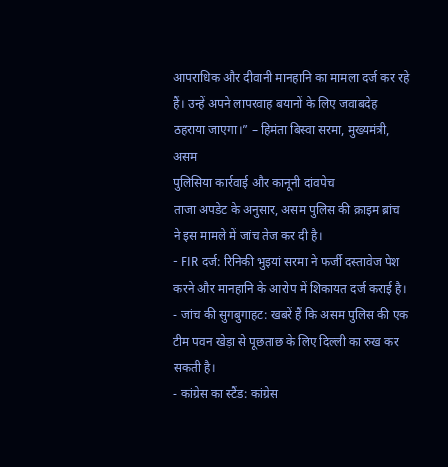आपराधिक और दीवानी मानहानि का मामला दर्ज कर रहे हैं। उन्हें अपने लापरवाह बयानों के लिए जवाबदेह ठहराया जाएगा।” – हिमंता बिस्वा सरमा, मुख्यमंत्री, असम
पुलिसिया कार्रवाई और कानूनी दांवपेच
ताजा अपडेट के अनुसार, असम पुलिस की क्राइम ब्रांच ने इस मामले में जांच तेज कर दी है।
- FIR दर्ज: रिनिकी भुइयां सरमा ने फर्जी दस्तावेज पेश करने और मानहानि के आरोप में शिकायत दर्ज कराई है।
- जांच की सुगबुगाहट: खबरें हैं कि असम पुलिस की एक टीम पवन खेड़ा से पूछताछ के लिए दिल्ली का रुख कर सकती है।
- कांग्रेस का स्टैंड: कांग्रेस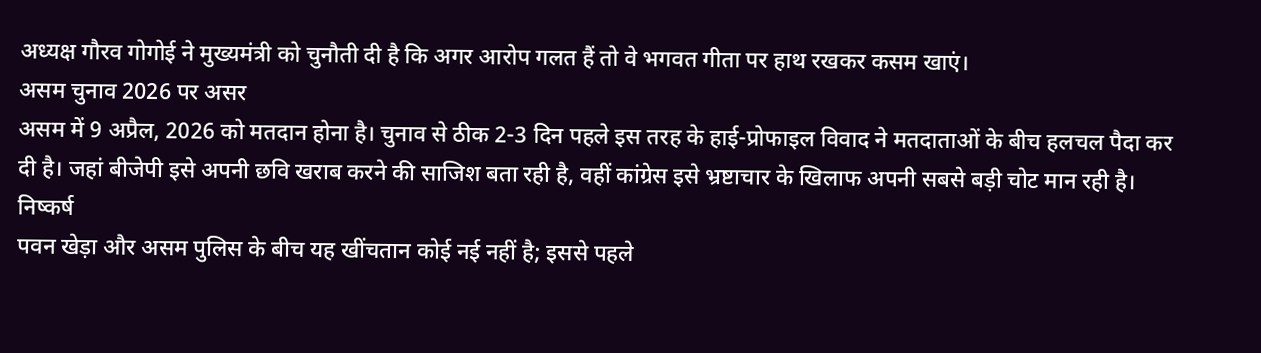अध्यक्ष गौरव गोगोई ने मुख्यमंत्री को चुनौती दी है कि अगर आरोप गलत हैं तो वे भगवत गीता पर हाथ रखकर कसम खाएं।
असम चुनाव 2026 पर असर
असम में 9 अप्रैल, 2026 को मतदान होना है। चुनाव से ठीक 2-3 दिन पहले इस तरह के हाई-प्रोफाइल विवाद ने मतदाताओं के बीच हलचल पैदा कर दी है। जहां बीजेपी इसे अपनी छवि खराब करने की साजिश बता रही है, वहीं कांग्रेस इसे भ्रष्टाचार के खिलाफ अपनी सबसे बड़ी चोट मान रही है।
निष्कर्ष
पवन खेड़ा और असम पुलिस के बीच यह खींचतान कोई नई नहीं है; इससे पहले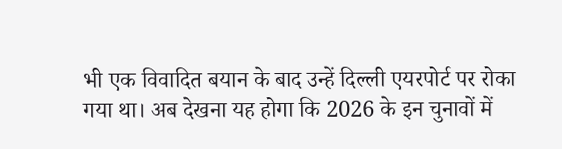भी एक विवादित बयान के बाद उन्हें दिल्ली एयरपोर्ट पर रोका गया था। अब देखना यह होगा कि 2026 के इन चुनावों में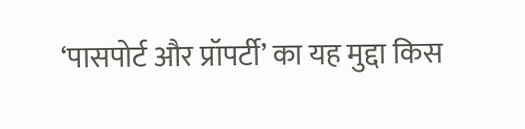‘पासपोर्ट और प्रॉपर्टी’ का यह मुद्दा किस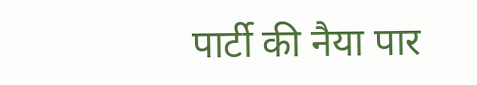पार्टी की नैया पार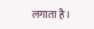लगाता है।